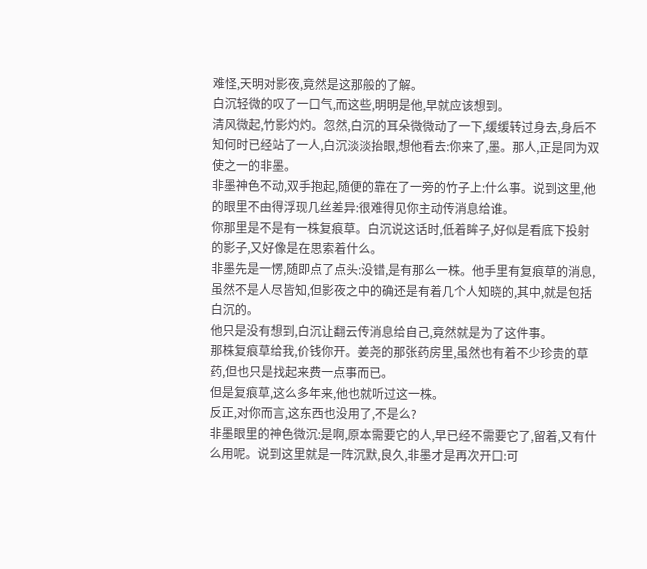难怪,天明对影夜,竟然是这那般的了解。
白沉轻微的叹了一口气,而这些,明明是他,早就应该想到。
清风微起,竹影灼灼。忽然,白沉的耳朵微微动了一下,缓缓转过身去,身后不知何时已经站了一人,白沉淡淡抬眼,想他看去:你来了,墨。那人,正是同为双使之一的非墨。
非墨神色不动,双手抱起,随便的靠在了一旁的竹子上:什么事。说到这里,他的眼里不由得浮现几丝差异:很难得见你主动传消息给谁。
你那里是不是有一株复痕草。白沉说这话时,低着眸子,好似是看底下投射的影子,又好像是在思索着什么。
非墨先是一愣,随即点了点头:没错,是有那么一株。他手里有复痕草的消息,虽然不是人尽皆知,但影夜之中的确还是有着几个人知晓的,其中,就是包括白沉的。
他只是没有想到,白沉让翻云传消息给自己,竟然就是为了这件事。
那株复痕草给我,价钱你开。姜尧的那张药房里,虽然也有着不少珍贵的草药,但也只是找起来费一点事而已。
但是复痕草,这么多年来,他也就听过这一株。
反正,对你而言,这东西也没用了,不是么?
非墨眼里的神色微沉:是啊,原本需要它的人,早已经不需要它了,留着,又有什么用呢。说到这里就是一阵沉默,良久,非墨才是再次开口:可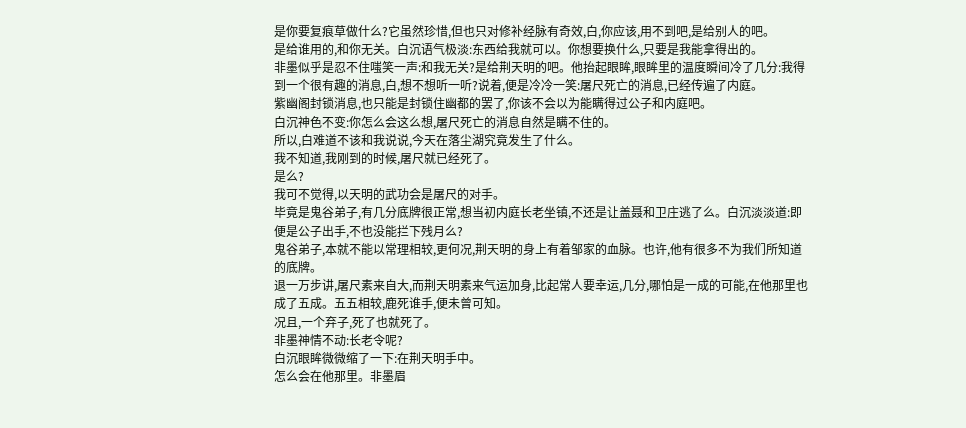是你要复痕草做什么?它虽然珍惜,但也只对修补经脉有奇效,白,你应该,用不到吧,是给别人的吧。
是给谁用的,和你无关。白沉语气极淡:东西给我就可以。你想要换什么,只要是我能拿得出的。
非墨似乎是忍不住嗤笑一声:和我无关?是给荆天明的吧。他抬起眼眸,眼眸里的温度瞬间冷了几分:我得到一个很有趣的消息,白,想不想听一听?说着,便是冷冷一笑:屠尺死亡的消息,已经传遍了内庭。
紫幽阁封锁消息,也只能是封锁住幽都的罢了,你该不会以为能瞒得过公子和内庭吧。
白沉神色不变:你怎么会这么想,屠尺死亡的消息自然是瞒不住的。
所以,白难道不该和我说说,今天在落尘湖究竟发生了什么。
我不知道,我刚到的时候,屠尺就已经死了。
是么?
我可不觉得,以天明的武功会是屠尺的对手。
毕竟是鬼谷弟子,有几分底牌很正常,想当初内庭长老坐镇,不还是让盖聂和卫庄逃了么。白沉淡淡道:即便是公子出手,不也没能拦下残月么?
鬼谷弟子,本就不能以常理相较,更何况,荆天明的身上有着邹家的血脉。也许,他有很多不为我们所知道的底牌。
退一万步讲,屠尺素来自大,而荆天明素来气运加身,比起常人要幸运,几分,哪怕是一成的可能,在他那里也成了五成。五五相较,鹿死谁手,便未曾可知。
况且,一个弃子,死了也就死了。
非墨神情不动:长老令呢?
白沉眼眸微微缩了一下:在荆天明手中。
怎么会在他那里。非墨眉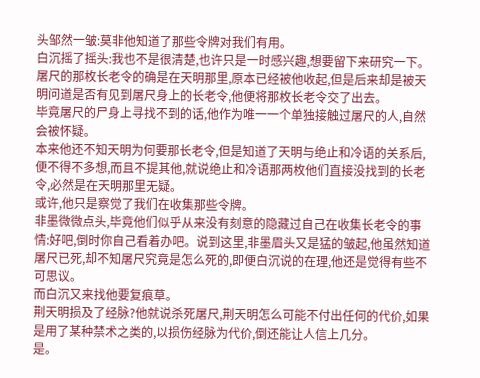头邹然一皱:莫非他知道了那些令牌对我们有用。
白沉摇了摇头:我也不是很清楚,也许只是一时感兴趣,想要留下来研究一下。屠尺的那枚长老令的确是在天明那里,原本已经被他收起,但是后来却是被天明问道是否有见到屠尺身上的长老令,他便将那枚长老令交了出去。
毕竟屠尺的尸身上寻找不到的话,他作为唯一一个单独接触过屠尺的人,自然会被怀疑。
本来他还不知天明为何要那长老令,但是知道了天明与绝止和冷语的关系后,便不得不多想,而且不提其他,就说绝止和冷语那两枚他们直接没找到的长老令,必然是在天明那里无疑。
或许,他只是察觉了我们在收集那些令牌。
非墨微微点头,毕竟他们似乎从来没有刻意的隐藏过自己在收集长老令的事情:好吧,倒时你自己看着办吧。说到这里,非墨眉头又是猛的皱起,他虽然知道屠尺已死,却不知屠尺究竟是怎么死的,即便白沉说的在理,他还是觉得有些不可思议。
而白沉又来找他要复痕草。
荆天明损及了经脉?他就说杀死屠尺,荆天明怎么可能不付出任何的代价,如果是用了某种禁术之类的,以损伤经脉为代价,倒还能让人信上几分。
是。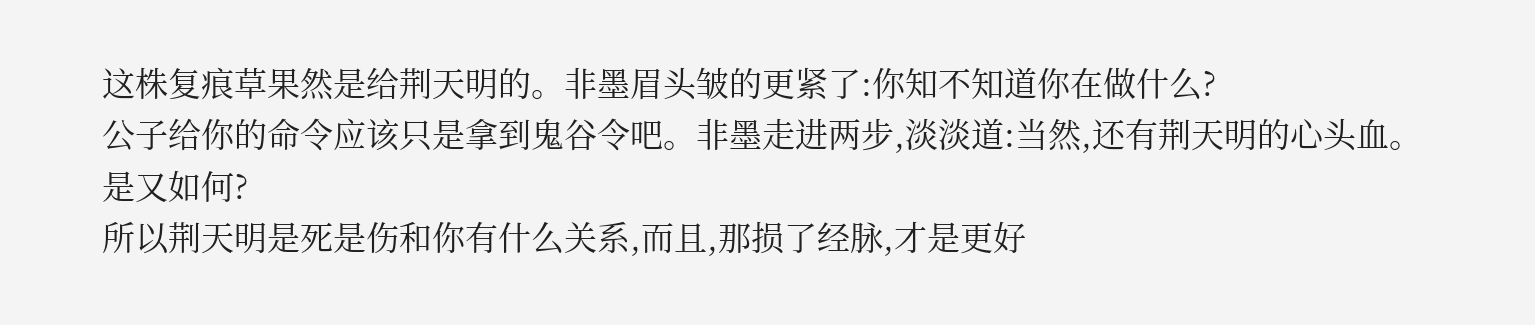这株复痕草果然是给荆天明的。非墨眉头皱的更紧了:你知不知道你在做什么?
公子给你的命令应该只是拿到鬼谷令吧。非墨走进两步,淡淡道:当然,还有荆天明的心头血。
是又如何?
所以荆天明是死是伤和你有什么关系,而且,那损了经脉,才是更好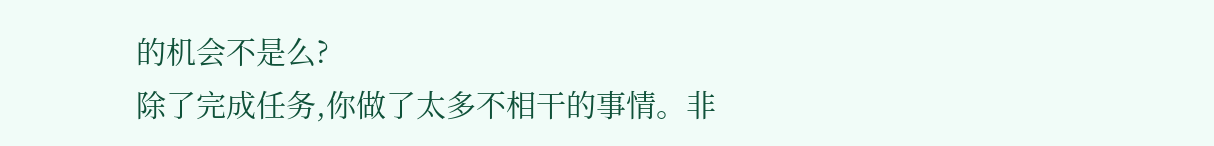的机会不是么?
除了完成任务,你做了太多不相干的事情。非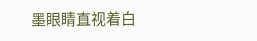墨眼睛直视着白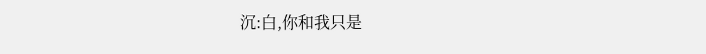沉:白,你和我只是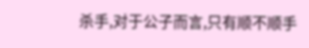杀手,对于公子而言,只有顺不顺手